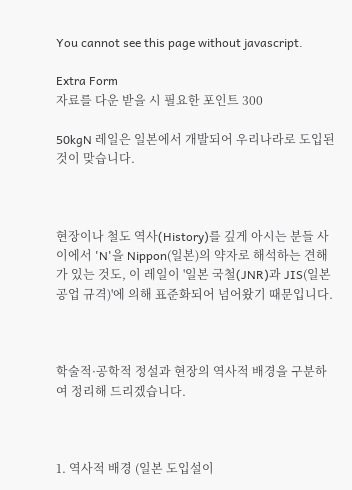You cannot see this page without javascript.

Extra Form
자료를 다운 받을 시 필요한 포인트 300

50kgN 레일은 일본에서 개발되어 우리나라로 도입된 것이 맞습니다.



현장이나 철도 역사(History)를 깊게 아시는 분들 사이에서 'N'을 Nippon(일본)의 약자로 해석하는 견해가 있는 것도, 이 레일이 '일본 국철(JNR)과 JIS(일본 공업 규격)'에 의해 표준화되어 넘어왔기 때문입니다.



학술적·공학적 정설과 현장의 역사적 배경을 구분하여 정리해 드리겠습니다.



1. 역사적 배경 (일본 도입설이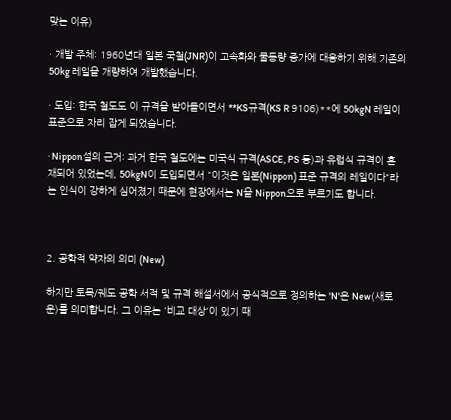맞는 이유)

· 개발 주체: 1960년대 일본 국철(JNR)이 고속화와 물동량 증가에 대응하기 위해 기존의 50kg 레일을 개량하여 개발했습니다.

· 도입: 한국 철도도 이 규격을 받아들이면서 **KS규격(KS R 9106)**에 50kgN 레일이 표준으로 자리 잡게 되었습니다.

· Nippon설의 근거: 과거 한국 철도에는 미국식 규격(ASCE, PS 등)과 유럽식 규격이 혼재되어 있었는데, 50kgN이 도입되면서 "이것은 일본(Nippon) 표준 규격의 레일이다"라는 인식이 강하게 심어졌기 때문에 현장에서는 N을 Nippon으로 부르기도 합니다.



2. 공학적 약자의 의미 (New)

하지만 토목/궤도 공학 서적 및 규격 해설서에서 공식적으로 정의하는 'N'은 New(새로운)를 의미합니다. 그 이유는 '비교 대상'이 있기 때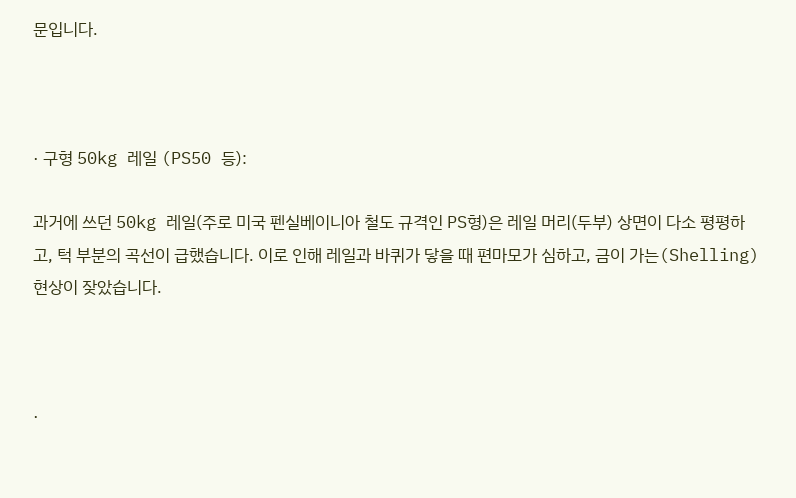문입니다.



· 구형 50kg 레일 (PS50 등):

과거에 쓰던 50kg 레일(주로 미국 펜실베이니아 철도 규격인 PS형)은 레일 머리(두부) 상면이 다소 평평하고, 턱 부분의 곡선이 급했습니다. 이로 인해 레일과 바퀴가 닿을 때 편마모가 심하고, 금이 가는(Shelling) 현상이 잦았습니다.



·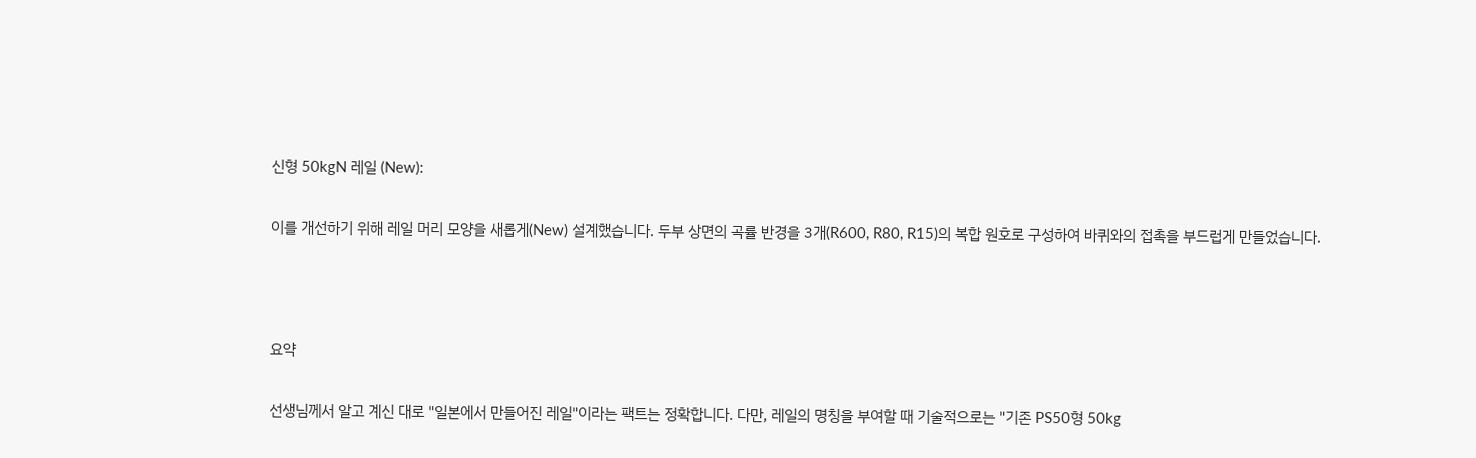신형 50kgN 레일 (New):

이를 개선하기 위해 레일 머리 모양을 새롭게(New) 설계했습니다. 두부 상면의 곡률 반경을 3개(R600, R80, R15)의 복합 원호로 구성하여 바퀴와의 접촉을 부드럽게 만들었습니다.



요약

선생님께서 알고 계신 대로 "일본에서 만들어진 레일"이라는 팩트는 정확합니다. 다만, 레일의 명칭을 부여할 때 기술적으로는 "기존 PS50형 50kg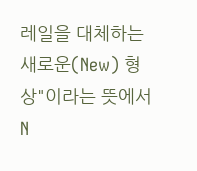레일을 대체하는 새로운(New) 형상"이라는 뜻에서 N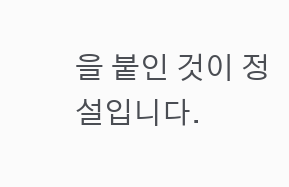을 붙인 것이 정설입니다.